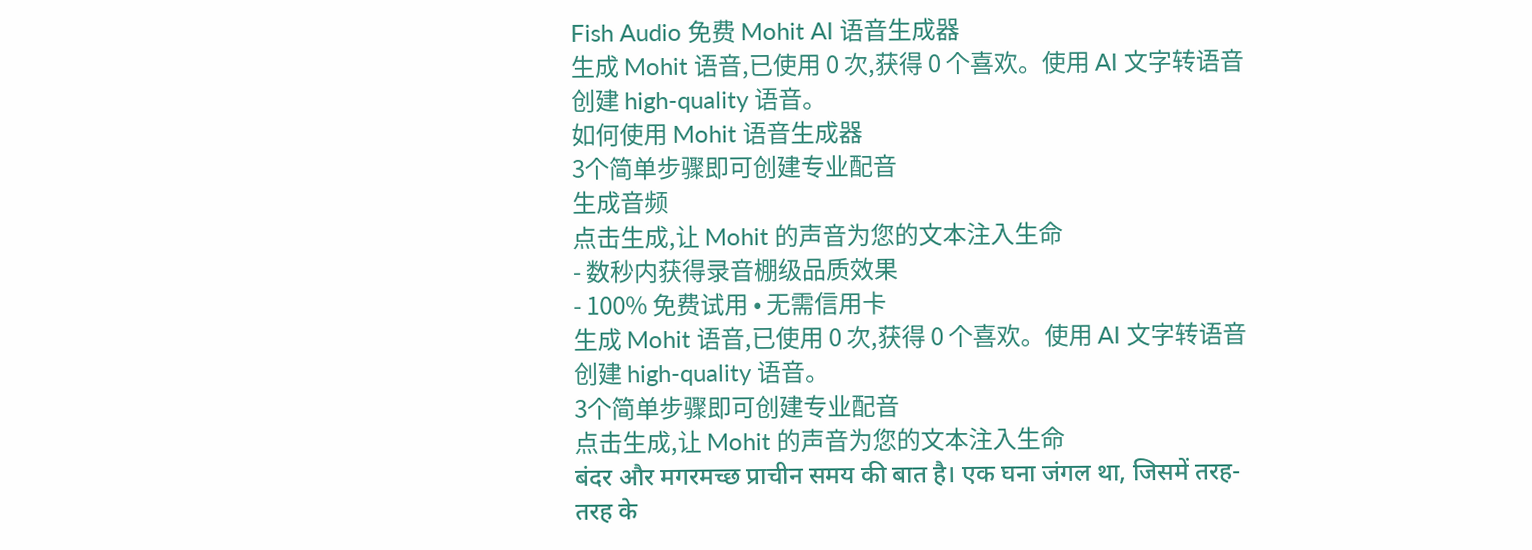Fish Audio 免费 Mohit AI 语音生成器
生成 Mohit 语音,已使用 0 次,获得 0 个喜欢。使用 AI 文字转语音创建 high-quality 语音。
如何使用 Mohit 语音生成器
3个简单步骤即可创建专业配音
生成音频
点击生成,让 Mohit 的声音为您的文本注入生命
- 数秒内获得录音棚级品质效果
- 100% 免费试用 • 无需信用卡
生成 Mohit 语音,已使用 0 次,获得 0 个喜欢。使用 AI 文字转语音创建 high-quality 语音。
3个简单步骤即可创建专业配音
点击生成,让 Mohit 的声音为您的文本注入生命
बंदर और मगरमच्छ प्राचीन समय की बात है। एक घना जंगल था, जिसमें तरह-तरह के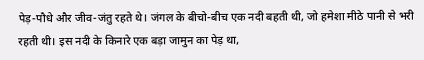पेड़-पौधे और जीव-जंतु रहते थे। जंगल के बीचो-बीच एक नदी बहती थी, जो हमेशा मीठे पानी से भरी रहती थी। इस नदी के किनारे एक बड़ा जामुन का पेड़ था,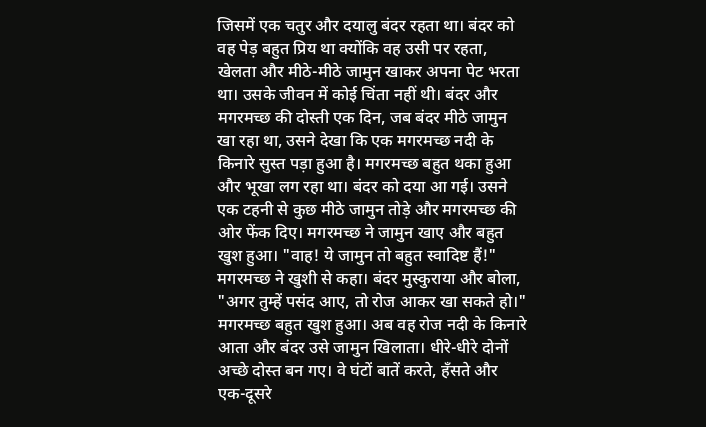जिसमें एक चतुर और दयालु बंदर रहता था। बंदर को वह पेड़ बहुत प्रिय था क्योंकि वह उसी पर रहता, खेलता और मीठे-मीठे जामुन खाकर अपना पेट भरता था। उसके जीवन में कोई चिंता नहीं थी। बंदर और मगरमच्छ की दोस्ती एक दिन, जब बंदर मीठे जामुन खा रहा था, उसने देखा कि एक मगरमच्छ नदी के किनारे सुस्त पड़ा हुआ है। मगरमच्छ बहुत थका हुआ और भूखा लग रहा था। बंदर को दया आ गई। उसने एक टहनी से कुछ मीठे जामुन तोड़े और मगरमच्छ की ओर फेंक दिए। मगरमच्छ ने जामुन खाए और बहुत खुश हुआ। "वाह! ये जामुन तो बहुत स्वादिष्ट हैं!" मगरमच्छ ने खुशी से कहा। बंदर मुस्कुराया और बोला, "अगर तुम्हें पसंद आए, तो रोज आकर खा सकते हो।" मगरमच्छ बहुत खुश हुआ। अब वह रोज नदी के किनारे आता और बंदर उसे जामुन खिलाता। धीरे-धीरे दोनों अच्छे दोस्त बन गए। वे घंटों बातें करते, हँसते और एक-दूसरे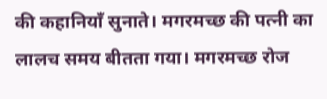की कहानियाँ सुनाते। मगरमच्छ की पत्नी का लालच समय बीतता गया। मगरमच्छ रोज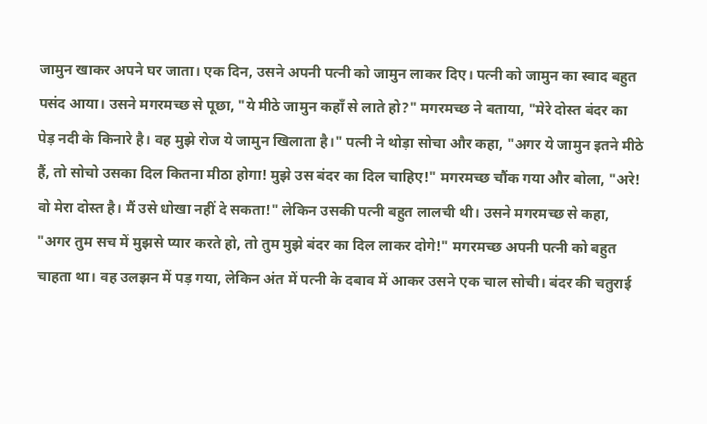जामुन खाकर अपने घर जाता। एक दिन, उसने अपनी पत्नी को जामुन लाकर दिए। पत्नी को जामुन का स्वाद बहुत पसंद आया। उसने मगरमच्छ से पूछा, "ये मीठे जामुन कहाँ से लाते हो?" मगरमच्छ ने बताया, "मेरे दोस्त बंदर का पेड़ नदी के किनारे है। वह मुझे रोज ये जामुन खिलाता है।" पत्नी ने थोड़ा सोचा और कहा, "अगर ये जामुन इतने मीठे हैं, तो सोचो उसका दिल कितना मीठा होगा! मुझे उस बंदर का दिल चाहिए!" मगरमच्छ चौंक गया और बोला, "अरे! वो मेरा दोस्त है। मैं उसे धोखा नहीं दे सकता!" लेकिन उसकी पत्नी बहुत लालची थी। उसने मगरमच्छ से कहा, "अगर तुम सच में मुझसे प्यार करते हो, तो तुम मुझे बंदर का दिल लाकर दोगे!" मगरमच्छ अपनी पत्नी को बहुत चाहता था। वह उलझन में पड़ गया, लेकिन अंत में पत्नी के दबाव में आकर उसने एक चाल सोची। बंदर की चतुराई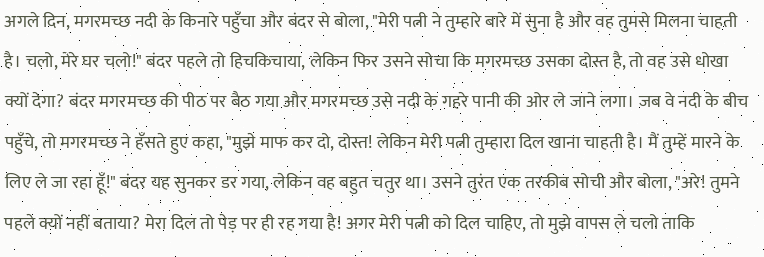अगले दिन, मगरमच्छ नदी के किनारे पहुँचा और बंदर से बोला, "मेरी पत्नी ने तुम्हारे बारे में सुना है और वह तुमसे मिलना चाहती है। चलो, मेरे घर चलो!" बंदर पहले तो हिचकिचाया, लेकिन फिर उसने सोचा कि मगरमच्छ उसका दोस्त है, तो वह उसे धोखा क्यों देगा? बंदर मगरमच्छ की पीठ पर बैठ गया और मगरमच्छ उसे नदी के गहरे पानी की ओर ले जाने लगा। जब वे नदी के बीच पहुँचे, तो मगरमच्छ ने हँसते हुए कहा, "मुझे माफ कर दो, दोस्त! लेकिन मेरी पत्नी तुम्हारा दिल खाना चाहती है। मैं तुम्हें मारने के लिए ले जा रहा हूँ!" बंदर यह सुनकर डर गया, लेकिन वह बहुत चतुर था। उसने तुरंत एक तरकीब सोची और बोला, "अरे! तुमने पहले क्यों नहीं बताया? मेरा दिल तो पेड़ पर ही रह गया है! अगर मेरी पत्नी को दिल चाहिए, तो मुझे वापस ले चलो ताकि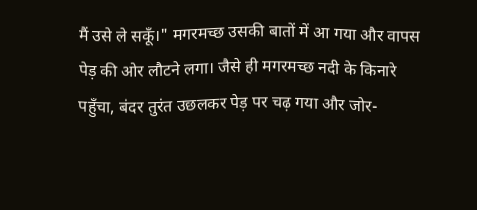मैं उसे ले सकूँ।" मगरमच्छ उसकी बातों में आ गया और वापस पेड़ की ओर लौटने लगा। जैसे ही मगरमच्छ नदी के किनारे पहुँचा, बंदर तुरंत उछलकर पेड़ पर चढ़ गया और जोर-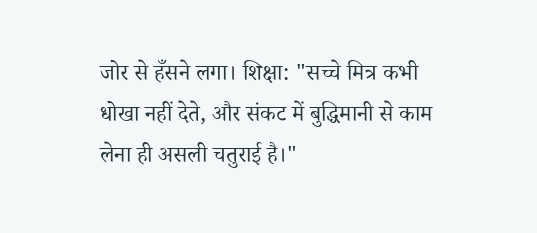जोर से हँसने लगा। शिक्षा: "सच्चे मित्र कभी धोखा नहीं देते, और संकट में बुद्धिमानी से काम लेना ही असली चतुराई है।"